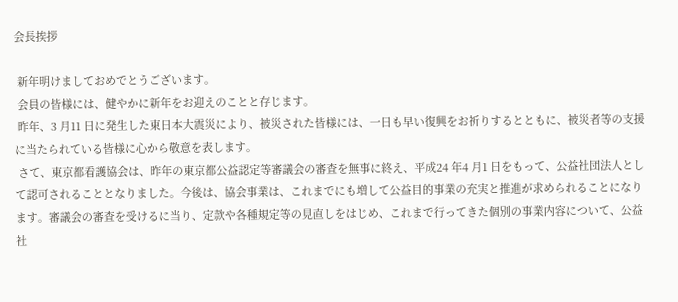会長挨拶

 新年明けましておめでとうございます。
 会員の皆様には、健やかに新年をお迎えのことと存じます。
 昨年、3 月11 日に発生した東日本大震災により、被災された皆様には、一日も早い復興をお祈りするとともに、被災者等の支援に当たられている皆様に心から敬意を表します。
 さて、東京都看護協会は、昨年の東京都公益認定等審議会の審査を無事に終え、平成24 年4 月1 日をもって、公益社団法人として認可されることとなりました。今後は、協会事業は、これまでにも増して公益目的事業の充実と推進が求められることになります。審議会の審査を受けるに当り、定款や各種規定等の見直しをはじめ、これまで行ってきた個別の事業内容について、公益社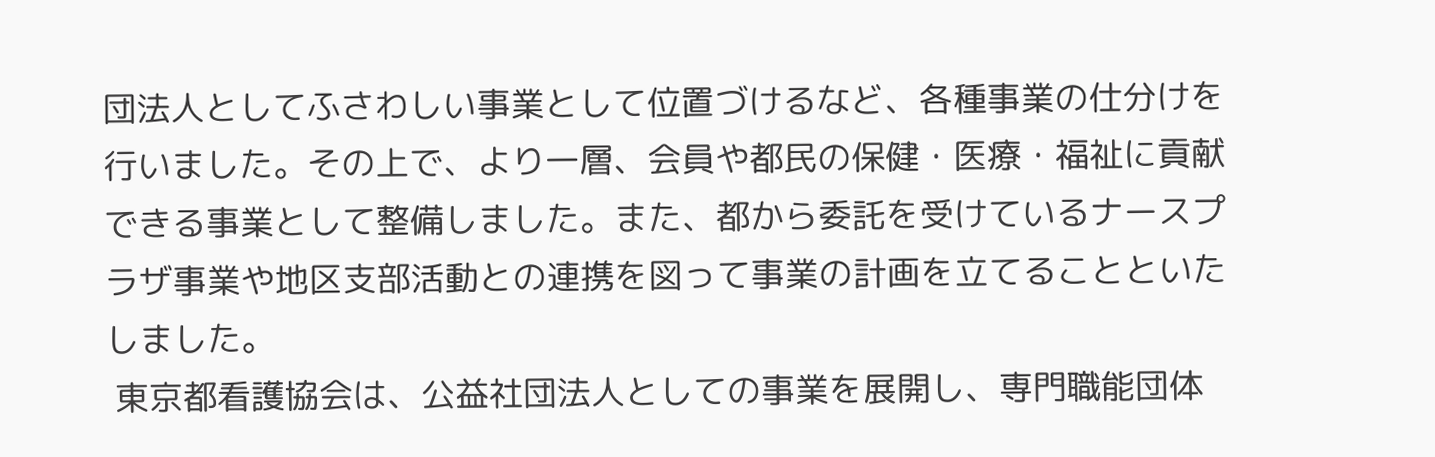団法人としてふさわしい事業として位置づけるなど、各種事業の仕分けを行いました。その上で、より一層、会員や都民の保健・医療・福祉に貢献できる事業として整備しました。また、都から委託を受けているナースプラザ事業や地区支部活動との連携を図って事業の計画を立てることといたしました。
 東京都看護協会は、公益社団法人としての事業を展開し、専門職能団体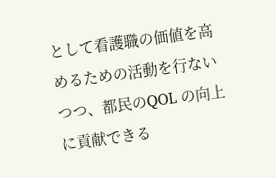として看護職の価値を高めるための活動を行ないつつ、都民のQOL の向上に貢献できる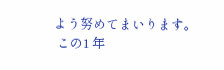よう努めてまいります。
 この1 年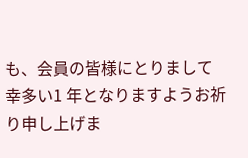も、会員の皆様にとりまして幸多い1 年となりますようお祈り申し上げま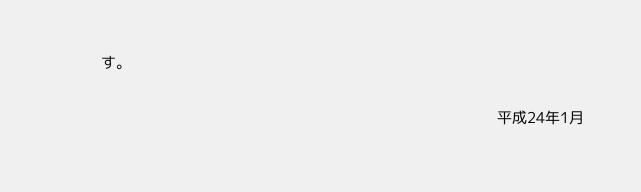す。

                                                                                                   平成24年1月